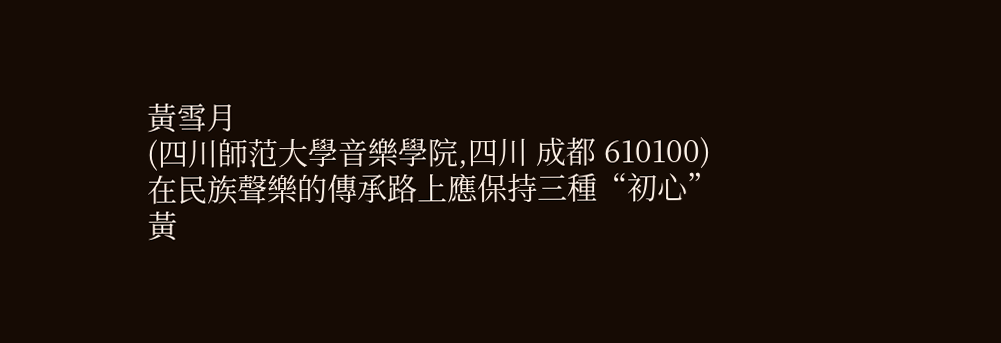黃雪月
(四川師范大學音樂學院,四川 成都 610100)
在民族聲樂的傳承路上應保持三種“初心”
黃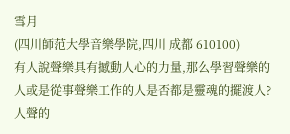雪月
(四川師范大學音樂學院,四川 成都 610100)
有人說聲樂具有撼動人心的力量,那么學習聲樂的人或是從事聲樂工作的人是否都是靈魂的擺渡人?人聲的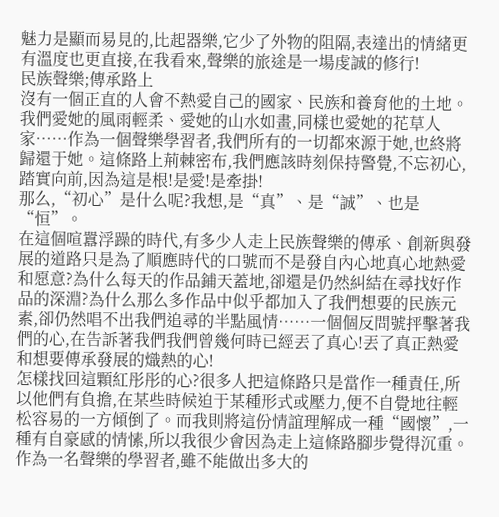魅力是顯而易見的,比起器樂,它少了外物的阻隔,表達出的情緒更有溫度也更直接,在我看來,聲樂的旅途是一場虔誠的修行!
民族聲樂;傳承路上
沒有一個正直的人會不熱愛自己的國家、民族和養育他的土地。我們愛她的風雨輕柔、愛她的山水如畫,同樣也愛她的花草人家……作為一個聲樂學習者,我們所有的一切都來源于她,也終將歸還于她。這條路上荊棘密布,我們應該時刻保持警覺,不忘初心,踏實向前,因為這是根!是愛!是牽掛!
那么,“初心”是什么呢?我想,是“真”、是“誠”、也是“恒”。
在這個喧囂浮躁的時代,有多少人走上民族聲樂的傳承、創新與發展的道路只是為了順應時代的口號而不是發自內心地真心地熱愛和愿意?為什么每天的作品鋪天蓋地,卻還是仍然糾結在尋找好作品的深淵?為什么那么多作品中似乎都加入了我們想要的民族元素,卻仍然唱不出我們追尋的半點風情……一個個反問號抨擊著我們的心,在告訴著我們我們曾幾何時已經丟了真心!丟了真正熱愛和想要傳承發展的熾熱的心!
怎樣找回這顆紅彤彤的心?很多人把這條路只是當作一種責任,所以他們有負擔,在某些時候迫于某種形式或壓力,便不自覺地往輕松容易的一方傾倒了。而我則將這份情誼理解成一種“國懷”,一種有自豪感的情愫,所以我很少會因為走上這條路腳步覺得沉重。作為一名聲樂的學習者,雖不能做出多大的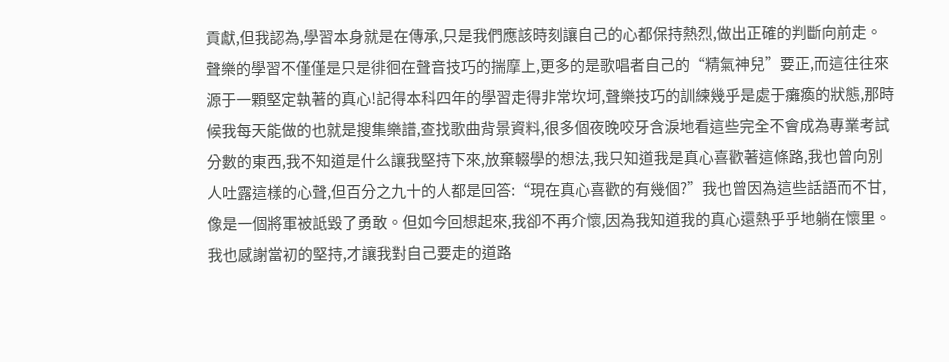貢獻,但我認為,學習本身就是在傳承,只是我們應該時刻讓自己的心都保持熱烈,做出正確的判斷向前走。聲樂的學習不僅僅是只是徘徊在聲音技巧的揣摩上,更多的是歌唱者自己的“精氣神兒”要正,而這往往來源于一顆堅定執著的真心!記得本科四年的學習走得非常坎坷,聲樂技巧的訓練幾乎是處于癱瘓的狀態,那時候我每天能做的也就是搜集樂譜,查找歌曲背景資料,很多個夜晚咬牙含淚地看這些完全不會成為專業考試分數的東西,我不知道是什么讓我堅持下來,放棄輟學的想法,我只知道我是真心喜歡著這條路,我也曾向別人吐露這樣的心聲,但百分之九十的人都是回答:“現在真心喜歡的有幾個?”我也曾因為這些話語而不甘,像是一個將軍被詆毀了勇敢。但如今回想起來,我卻不再介懷,因為我知道我的真心還熱乎乎地躺在懷里。我也感謝當初的堅持,才讓我對自己要走的道路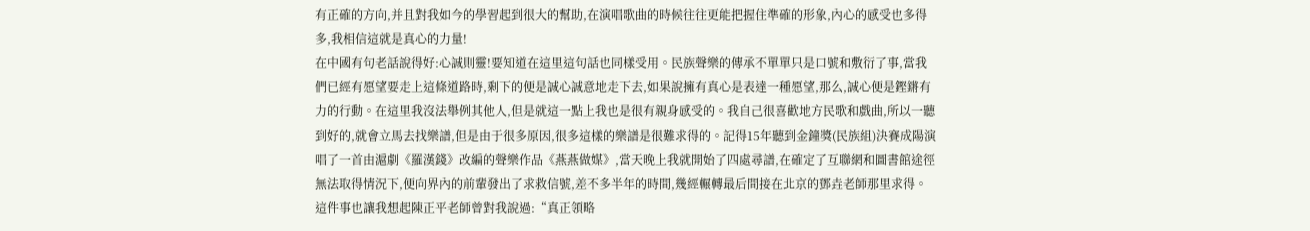有正確的方向,并且對我如今的學習起到很大的幫助,在演唱歌曲的時候往往更能把握住準確的形象,內心的感受也多得多,我相信這就是真心的力量!
在中國有句老話說得好:心誠則靈!要知道在這里這句話也同樣受用。民族聲樂的傳承不單單只是口號和敷衍了事,當我們已經有愿望要走上這條道路時,剩下的便是誠心誠意地走下去,如果說擁有真心是表達一種愿望,那么,誠心便是鏗鏘有力的行動。在這里我沒法舉例其他人,但是就這一點上我也是很有親身感受的。我自己很喜歡地方民歌和戲曲,所以一聽到好的,就會立馬去找樂譜,但是由于很多原因,很多這樣的樂譜是很難求得的。記得15年聽到金鐘獎(民族組)決賽成陽演唱了一首由滬劇《羅漢錢》改編的聲樂作品《燕燕做媒》,當天晚上我就開始了四處尋譜,在確定了互聯網和圖書館途徑無法取得情況下,便向界內的前輩發出了求救信號,差不多半年的時間,幾經輾轉最后間接在北京的鄧垚老師那里求得。這件事也讓我想起陳正平老師曾對我說過:“真正領略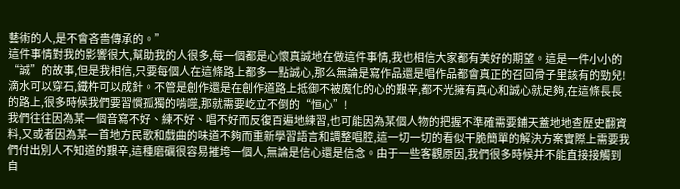藝術的人,是不會吝嗇傳承的。”
這件事情對我的影響很大,幫助我的人很多,每一個都是心懷真誠地在做這件事情,我也相信大家都有美好的期望。這是一件小小的“誠”的故事,但是我相信,只要每個人在這條路上都多一點誠心,那么無論是寫作品還是唱作品都會真正的召回骨子里該有的勁兒!
滴水可以穿石,鐵杵可以成針。不管是創作還是在創作道路上抵御不被魔化的心的艱辛,都不光擁有真心和誠心就足夠,在這條長長的路上,很多時候我們要習慣孤獨的啃噬,那就需要屹立不倒的“恒心”!
我們往往因為某一個音寫不好、練不好、唱不好而反復百遍地練習,也可能因為某個人物的把握不準確需要鋪天蓋地地查歷史翻資料,又或者因為某一首地方民歌和戲曲的味道不夠而重新學習語言和調整唱腔,這一切一切的看似干脆簡單的解決方案實際上需要我們付出別人不知道的艱辛,這種磨礪很容易摧垮一個人,無論是信心還是信念。由于一些客觀原因,我們很多時候并不能直接接觸到自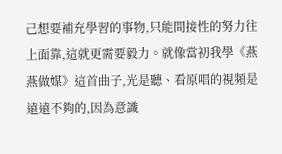己想要補充學習的事物,只能間接性的努力往上面靠,這就更需要毅力。就像當初我學《燕燕做媒》這首曲子,光是聽、看原唱的視頻是遠遠不夠的,因為意識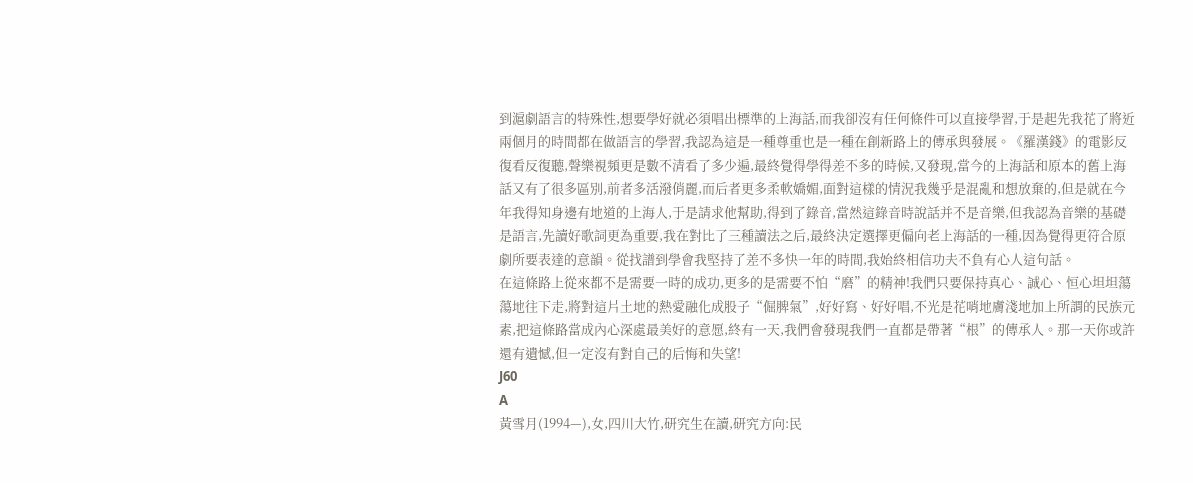到滬劇語言的特殊性,想要學好就必須唱出標準的上海話,而我卻沒有任何條件可以直接學習,于是起先我花了將近兩個月的時間都在做語言的學習,我認為這是一種尊重也是一種在創新路上的傳承與發展。《羅漢錢》的電影反復看反復聽,聲樂視頻更是數不清看了多少遍,最終覺得學得差不多的時候,又發現,當今的上海話和原本的舊上海話又有了很多區別,前者多活潑俏麗,而后者更多柔軟嬌媚,面對這樣的情況我幾乎是混亂和想放棄的,但是就在今年我得知身邊有地道的上海人,于是請求他幫助,得到了錄音,當然這錄音時說話并不是音樂,但我認為音樂的基礎是語言,先讀好歌詞更為重要,我在對比了三種讀法之后,最終決定選擇更偏向老上海話的一種,因為覺得更符合原劇所要表達的意韻。從找譜到學會我堅持了差不多快一年的時間,我始終相信功夫不負有心人這句話。
在這條路上從來都不是需要一時的成功,更多的是需要不怕“磨”的精神!我們只要保持真心、誠心、恒心坦坦蕩蕩地往下走,將對這片土地的熱愛融化成股子“倔脾氣”,好好寫、好好唱,不光是花哨地膚淺地加上所謂的民族元素,把這條路當成內心深處最美好的意愿,終有一天,我們會發現我們一直都是帶著“根”的傳承人。那一天你或許還有遺憾,但一定沒有對自己的后悔和失望!
J60
A
黃雪月(1994—),女,四川大竹,研究生在讀,研究方向:民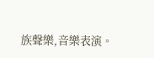族聲樂,音樂表演。